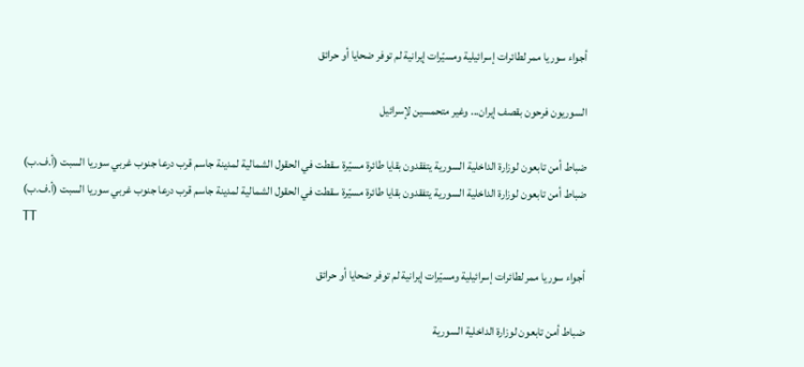أجواء سوريا ممر لطائرات إسرائيلية ومسيّرات إيرانية لم توفر ضحايا أو حرائق

السوريون فرحون بقصف إيران... وغير متحمسين لإسرائيل

ضباط أمن تابعون لوزارة الداخلية السورية يتفقدون بقايا طائرة مسيّرة سقطت في الحقول الشمالية لمدينة جاسم قرب درعا جنوب غربي سوريا السبت (أ.ف.ب)
ضباط أمن تابعون لوزارة الداخلية السورية يتفقدون بقايا طائرة مسيّرة سقطت في الحقول الشمالية لمدينة جاسم قرب درعا جنوب غربي سوريا السبت (أ.ف.ب)
TT

أجواء سوريا ممر لطائرات إسرائيلية ومسيّرات إيرانية لم توفر ضحايا أو حرائق

ضباط أمن تابعون لوزارة الداخلية السورية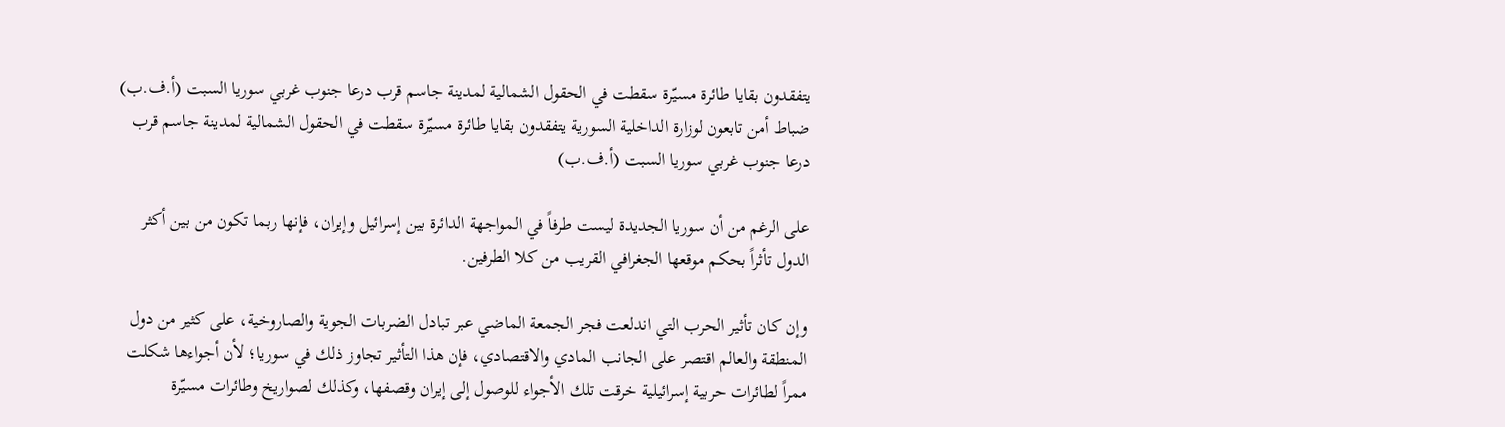يتفقدون بقايا طائرة مسيّرة سقطت في الحقول الشمالية لمدينة جاسم قرب درعا جنوب غربي سوريا السبت (أ.ف.ب)
ضباط أمن تابعون لوزارة الداخلية السورية يتفقدون بقايا طائرة مسيّرة سقطت في الحقول الشمالية لمدينة جاسم قرب درعا جنوب غربي سوريا السبت (أ.ف.ب)

على الرغم من أن سوريا الجديدة ليست طرفاً في المواجهة الدائرة بين إسرائيل وإيران، فإنها ربما تكون من بين أكثر الدول تأثراً بحكم موقعها الجغرافي القريب من كلا الطرفين.

وإن كان تأثير الحرب التي اندلعت فجر الجمعة الماضي عبر تبادل الضربات الجوية والصاروخية، على كثير من دول المنطقة والعالم اقتصر على الجانب المادي والاقتصادي، فإن هذا التأثير تجاوز ذلك في سوريا؛ لأن أجواءها شكلت ممراً لطائرات حربية إسرائيلية خرقت تلك الأجواء للوصول إلى إيران وقصفها، وكذلك لصواريخ وطائرات مسيّرة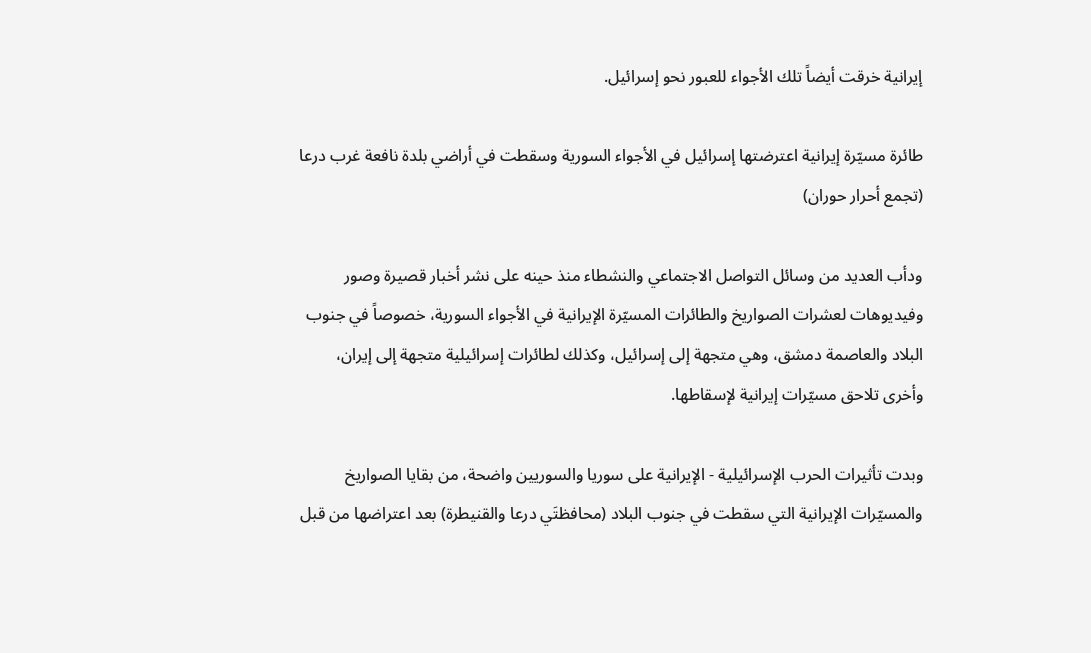إيرانية خرقت أيضاً تلك الأجواء للعبور نحو إسرائيل.

طائرة مسيّرة إيرانية اعترضتها إسرائيل في الأجواء السورية وسقطت في أراضي بلدة نافعة غرب درعا (تجمع أحرار حوران)

ودأب العديد من وسائل التواصل الاجتماعي والنشطاء منذ حينه على نشر أخبار قصيرة وصور وفيديوهات لعشرات الصواريخ والطائرات المسيّرة الإيرانية في الأجواء السورية، خصوصاً في جنوب البلاد والعاصمة دمشق، وهي متجهة إلى إسرائيل، وكذلك لطائرات إسرائيلية متجهة إلى إيران، وأخرى تلاحق مسيّرات إيرانية لإسقاطها.

وبدت تأثيرات الحرب الإسرائيلية - الإيرانية على سوريا والسوريين واضحة، من بقايا الصواريخ والمسيّرات الإيرانية التي سقطت في جنوب البلاد (محافظتَي درعا والقنيطرة) بعد اعتراضها من قبل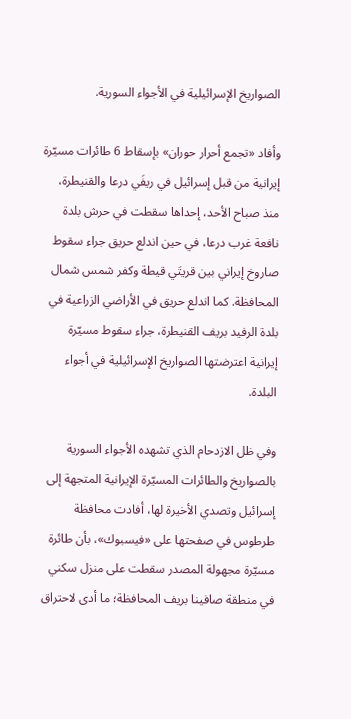الصواريخ الإسرائيلية في الأجواء السورية.

وأفاد «تجمع أحرار حوران» بإسقاط 6 طائرات مسيّرة إيرانية من قبل إسرائيل في ريفَي درعا والقنيطرة، منذ صباح الأحد، إحداها سقطت في حرش بلدة نافعة غرب درعا، في حين اندلع حريق جراء سقوط صاروخ إيراني بين قريتَي قيطة وكفر شمس شمال المحافظة. كما اندلع حريق في الأراضي الزراعية في بلدة الرفيد بريف القنيطرة، جراء سقوط مسيّرة إيرانية اعترضتها الصواريخ الإسرائيلية في أجواء البلدة.

وفي ظل الازدحام الذي تشهده الأجواء السورية بالصواريخ والطائرات المسيّرة الإيرانية المتجهة إلى إسرائيل وتصدي الأخيرة لها، أفادت محافظة طرطوس في صفحتها على «فيسبوك»، بأن طائرة مسيّرة مجهولة المصدر سقطت على منزل سكني في منطقة صافينا بريف المحافظة؛ ما أدى لاحتراق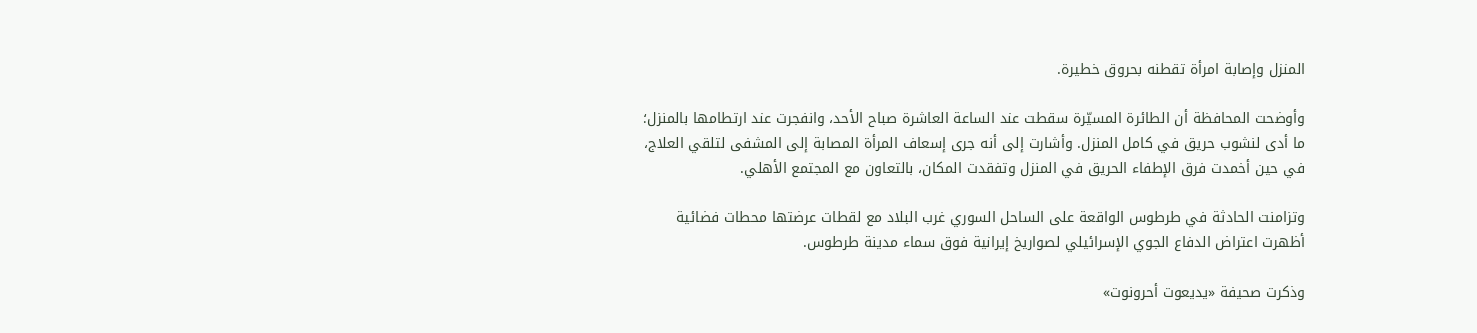المنزل وإصابة امرأة تقطنه بحروق خطيرة.

وأوضحت المحافظة أن الطائرة المسيّرة سقطت عند الساعة العاشرة صباح الأحد، وانفجرت عند ارتطامها بالمنزل؛ ما أدى لنشوب حريق في كامل المنزل. وأشارت إلى أنه جرى إسعاف المرأة المصابة إلى المشفى لتلقي العلاج، في حين أخمدت فرق الإطفاء الحريق في المنزل وتفقدت المكان، بالتعاون مع المجتمع الأهلي.

وتزامنت الحادثة في طرطوس الواقعة على الساحل السوري غرب البلاد مع لقطات عرضتها محطات فضائية أظهرت اعتراض الدفاع الجوي الإسرائيلي لصواريخ إيرانية فوق سماء مدينة طرطوس.

وذكرت صحيفة «يديعوت أحرونوت»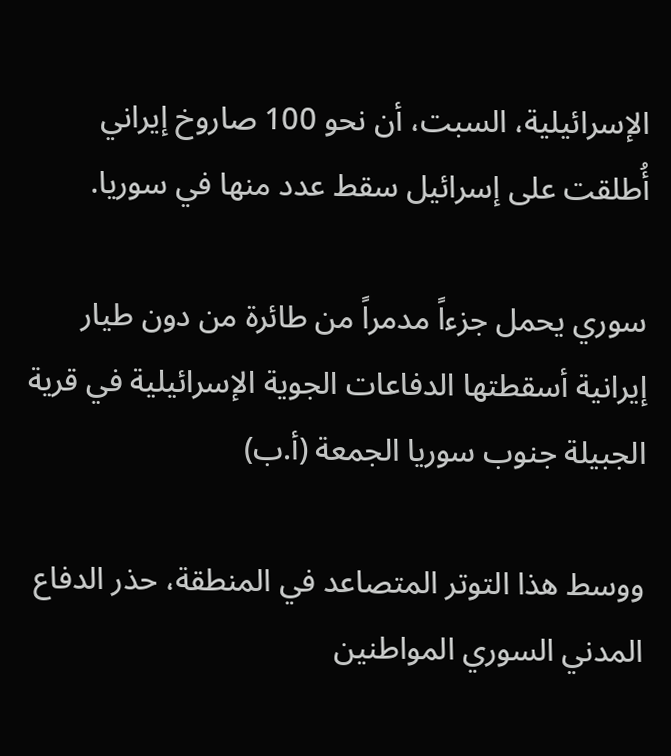الإسرائيلية، السبت، أن نحو 100 صاروخ إيراني أُطلقت على إسرائيل سقط عدد منها في سوريا.

سوري يحمل جزءاً مدمراً من طائرة من دون طيار إيرانية أسقطتها الدفاعات الجوية الإسرائيلية في قرية الجبيلة جنوب سوريا الجمعة (أ.ب)

ووسط هذا التوتر المتصاعد في المنطقة، حذر الدفاع المدني السوري المواطنين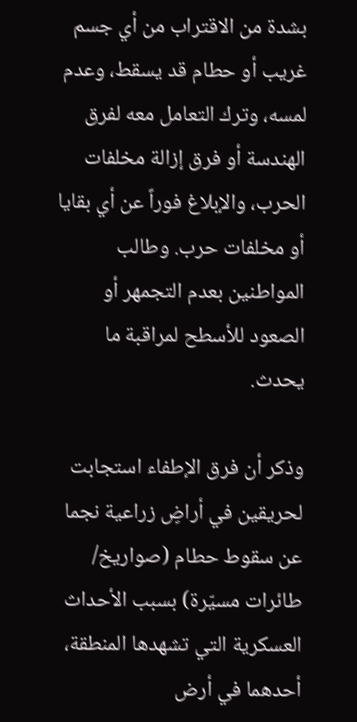بشدة من الاقتراب من أي جسم غريب أو حطام قد يسقط، وعدم لمسه، وترك التعامل معه لفرق الهندسة أو فرق إزالة مخلفات الحرب، والإبلاغ فوراً عن أي بقايا أو مخلفات حرب. وطالب المواطنين بعدم التجمهر أو الصعود للأسطح لمراقبة ما يحدث.

وذكر أن فرق الإطفاء استجابت لحريقين في أراضٍ زراعية نجما عن سقوط حطام (صواريخ/ طائرات مسيّرة) بسبب الأحداث العسكرية التي تشهدها المنطقة، أحدهما في أرض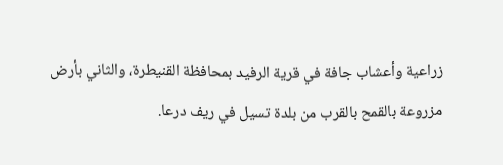زراعية وأعشاب جافة في قرية الرفيد بمحافظة القنيطرة، والثاني بأرض مزروعة بالقمح بالقرب من بلدة تسيل في ريف درعا.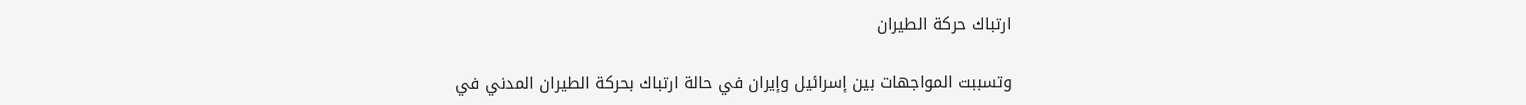ارتباك حركة الطيران

وتسببت المواجهات بين إسرائيل وإيران في حالة ارتباك بحركة الطيران المدني في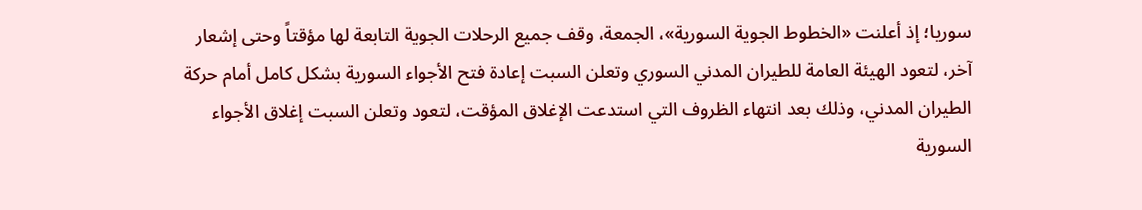سوريا؛ إذ أعلنت «الخطوط الجوية السورية»، الجمعة، وقف جميع الرحلات الجوية التابعة لها مؤقتاً وحتى إشعار آخر، لتعود الهيئة العامة للطيران المدني السوري وتعلن السبت إعادة فتح الأجواء السورية بشكل كامل أمام حركة الطيران المدني، وذلك بعد انتهاء الظروف التي استدعت الإغلاق المؤقت، لتعود وتعلن السبت إغلاق الأجواء السورية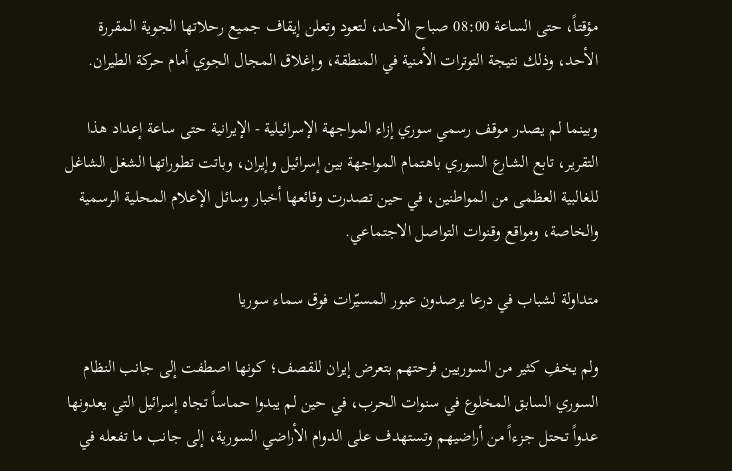مؤقتاً، حتى الساعة 08:00 صباح الأحد، لتعود وتعلن إيقاف جميع رحلاتها الجوية المقررة الأحد، وذلك نتيجة التوترات الأمنية في المنطقة، وإغلاق المجال الجوي أمام حركة الطيران.

وبينما لم يصدر موقف رسمي سوري إزاء المواجهة الإسرائيلية - الإيرانية حتى ساعة إعداد هذا التقرير، تابع الشارع السوري باهتمام المواجهة بين إسرائيل وإيران، وباتت تطوراتها الشغل الشاغل للغالبية العظمى من المواطنين، في حين تصدرت وقائعها أخبار وسائل الإعلام المحلية الرسمية والخاصة، ومواقع وقنوات التواصل الاجتماعي.

متداولة لشباب في درعا يرصدون عبور المسيّرات فوق سماء سوريا

ولم يخفِ كثير من السوريين فرحتهم بتعرض إيران للقصف؛ كونها اصطفت إلى جانب النظام السوري السابق المخلوع في سنوات الحرب، في حين لم يبدوا حماساً تجاه إسرائيل التي يعدونها عدواً تحتل جزءاً من أراضيهم وتستهدف على الدوام الأراضي السورية، إلى جانب ما تفعله في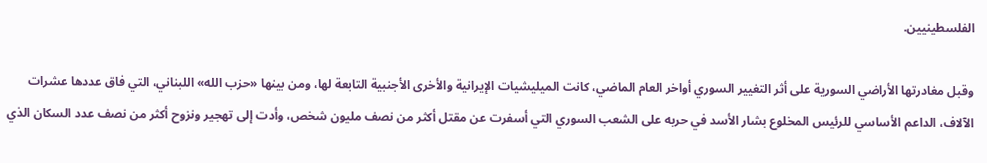الفلسطينيين.

وقبل مغادرتها الأراضي السورية على أثر التغيير السوري أواخر العام الماضي، كانت الميليشيات الإيرانية والأخرى الأجنبية التابعة لها، ومن بينها «حزب الله» اللبناني، التي فاق عددها عشرات الآلاف، الداعم الأساسي للرئيس المخلوع بشار الأسد في حربه على الشعب السوري التي أسفرت عن مقتل أكثر من نصف مليون شخص، وأدت إلى تهجير ونزوح أكثر من نصف عدد السكان الذي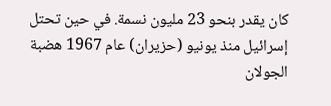كان يقدر بنحو 23 مليون نسمة. في حين تحتل إسرائيل منذ يونيو (حزيران) عام 1967 هضبة الجولان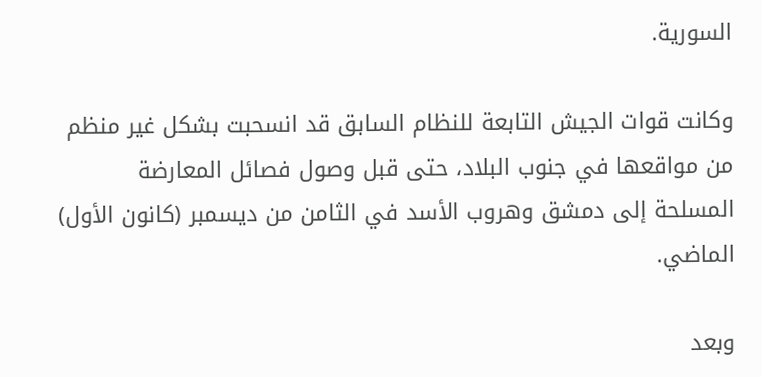السورية.

وكانت قوات الجيش التابعة للنظام السابق قد انسحبت بشكل غير منظم من مواقعها في جنوب البلاد، حتى قبل وصول فصائل المعارضة المسلحة إلى دمشق وهروب الأسد في الثامن من ديسمبر (كانون الأول) الماضي.

وبعد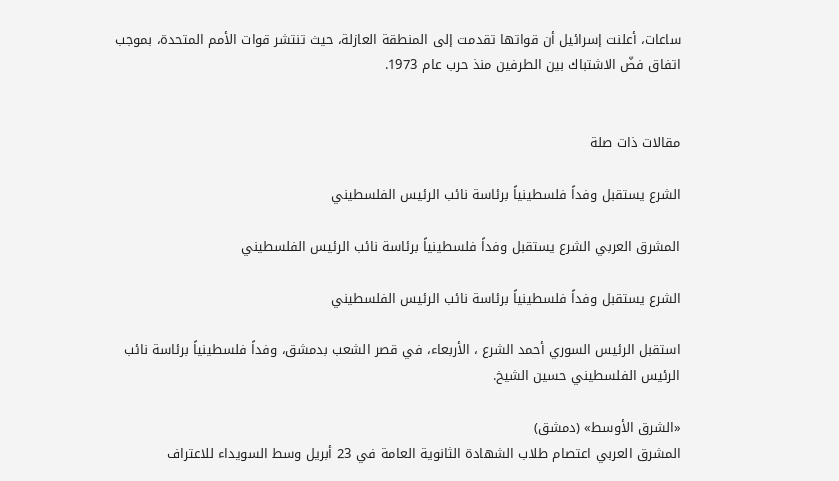ساعات، أعلنت إسرائيل أن قواتها تقدمت إلى المنطقة العازلة، حيث تنتشر قوات الأمم المتحدة، بموجب اتفاق فضّ الاشتباك بين الطرفين منذ حرب عام 1973.


مقالات ذات صلة

الشرع يستقبل وفداً فلسطينياً برئاسة نائب الرئيس الفلسطيني

المشرق العربي الشرع يستقبل وفداً فلسطينياً برئاسة نائب الرئيس الفلسطيني

الشرع يستقبل وفداً فلسطينياً برئاسة نائب الرئيس الفلسطيني

استقبل الرئيس السوري أحمد الشرع ، الأربعاء، في قصر الشعب بدمشق، وفداً فلسطينياً برئاسة نائب الرئيس الفلسطيني حسين الشيخ.

«الشرق الأوسط» (دمشق)
المشرق العربي اعتصام طلاب الشهادة الثانوية العامة في 23 أبريل وسط السويداء للاعتراف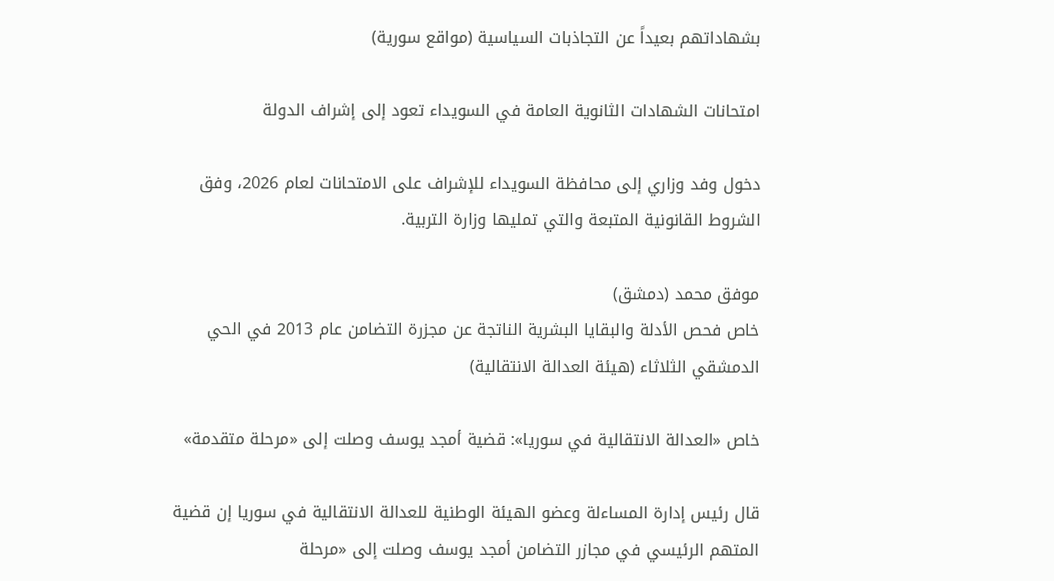بشهاداتهم بعيداً عن التجاذبات السياسية (مواقع سورية)

امتحانات الشهادات الثانوية العامة في السويداء تعود إلى إشراف الدولة

دخول وفد وزاري إلى محافظة السويداء للإشراف على الامتحانات لعام 2026، وفق الشروط القانونية المتبعة والتي تمليها وزارة التربية.

موفق محمد (دمشق)
خاص فحص الأدلة والبقايا البشرية الناتجة عن مجزرة التضامن عام 2013 في الحي الدمشقي الثلاثاء (هيئة العدالة الانتقالية)

خاص «العدالة الانتقالية في سوريا»: قضية أمجد يوسف وصلت إلى «مرحلة متقدمة»

قال رئيس إدارة المساءلة وعضو الهيئة الوطنية للعدالة الانتقالية في سوريا إن قضية المتهم الرئيسي في مجازر التضامن أمجد يوسف وصلت إلى «مرحلة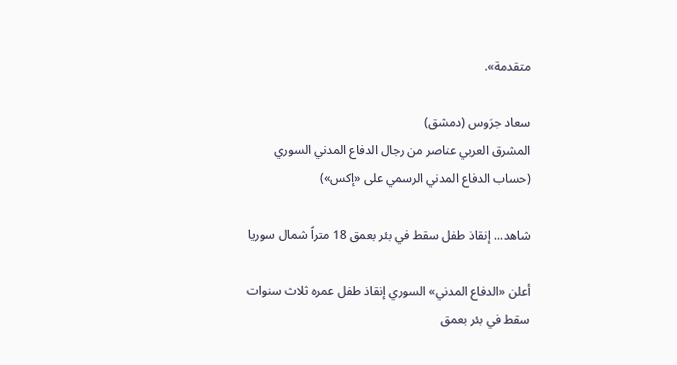متقدمة».

سعاد جرَوس (دمشق)
المشرق العربي عناصر من رجال الدفاع المدني السوري (حساب الدفاع المدني الرسمي على «إكس»)

شاهد... إنقاذ طفل سقط في بئر بعمق 18 متراً شمال سوريا

أعلن «الدفاع المدني» السوري إنقاذ طفل عمره ثلاث سنوات سقط في بئر بعمق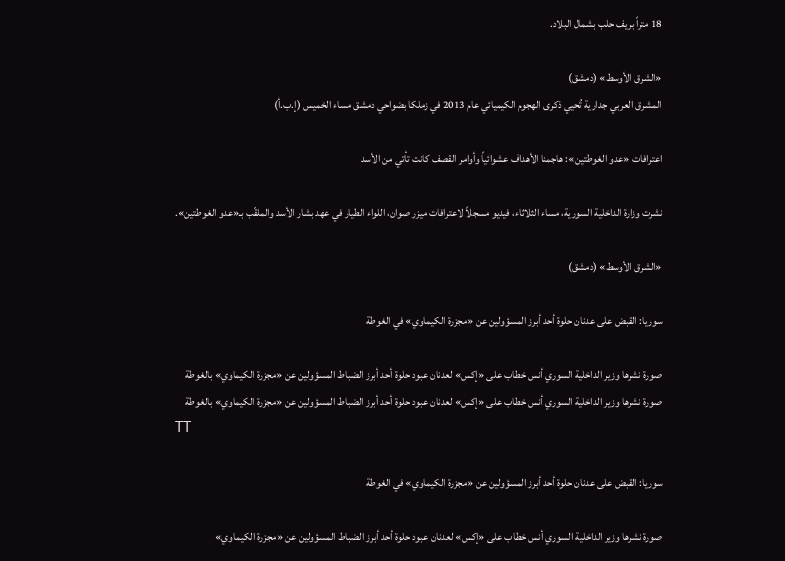18 متراً بريف حلب بشمال البلاد.

«الشرق الأوسط» (دمشق)
المشرق العربي جدارية تُحيي ذكرى الهجوم الكيميائي عام 2013 في زملكا بضواحي دمشق مساء الخميس (إ.ب.أ)

اعترافات «عدو الغوطتين»: هاجمنا الأهداف عشوائياً وأوامر القصف كانت تأتي من الأسد

نشرت وزارة الداخلية السورية، مساء الثلاثاء، فيديو مسجلاً لاعترافات ميزر صوان، اللواء الطيار في عهد بشار الأسد والملقّب بـ«عدو الغوطتين».

«الشرق الأوسط» (دمشق)

سوريا: القبض على عدنان حلوة أحد أبرز المسؤولين عن «مجزرة الكيماوي» في الغوطة

صورة نشرها وزير الداخلية السوري أنس خطاب على «إكس» لعدنان عبود حلوة أحد أبرز الضباط المسؤولين عن «مجزرة الكيماوي» بالغوطة
صورة نشرها وزير الداخلية السوري أنس خطاب على «إكس» لعدنان عبود حلوة أحد أبرز الضباط المسؤولين عن «مجزرة الكيماوي» بالغوطة
TT

سوريا: القبض على عدنان حلوة أحد أبرز المسؤولين عن «مجزرة الكيماوي» في الغوطة

صورة نشرها وزير الداخلية السوري أنس خطاب على «إكس» لعدنان عبود حلوة أحد أبرز الضباط المسؤولين عن «مجزرة الكيماوي»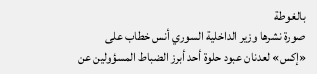بالغوطة
صورة نشرها وزير الداخلية السوري أنس خطاب على «إكس» لعدنان عبود حلوة أحد أبرز الضباط المسؤولين عن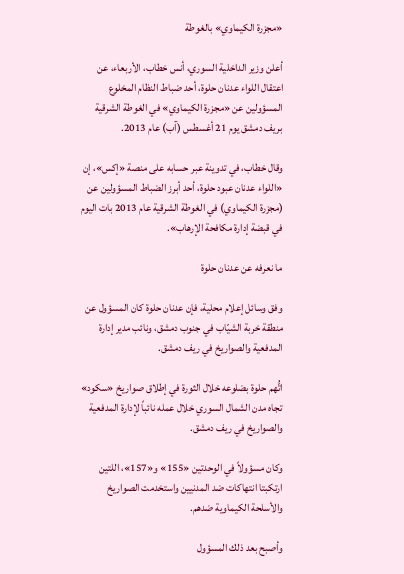«مجزرة الكيماوي» بالغوطة

أعلن وزير الداخلية السوري، أنس خطاب، الأربعاء، عن اعتقال اللواء عدنان حلوة، أحد ضباط النظام المخلوع المسؤولين عن «مجزرة الكيماوي» في الغوطة الشرقية بريف دمشق يوم 21 أغسطس (آب) عام 2013.

وقال خطاب، في تدوينة عبر حسابه على منصة «إكس»، إن «اللواء عدنان عبود حلوة، أحد أبرز الضباط المسؤولين عن (مجزرة الكيماوي) في الغوطة الشرقية عام 2013 بات اليوم في قبضة إدارة مكافحة الإرهاب».

ما نعرفه عن عدنان حلوة

وفق وسائل إعلام محلية، فإن عدنان حلوة كان المسؤول عن منطقة خربة الشيّاب في جنوب دمشق، ونائب مدير إدارة المدفعية والصواريخ في ريف دمشق.

اتُّهم حلوة بضلوعه خلال الثورة في إطلاق صواريخ «سكود» تجاه مدن الشمال السوري خلال عمله نائباً لإدارة المدفعية والصواريخ في ريف دمشق.

وكان مسؤولاً في الوحدتين «155» و«157»، اللتين ارتكبتا انتهاكات ضد المدنيين واستخدمت الصواريخ والأسلحة الكيماوية ضدهم.

وأصبح بعد ذلك المسؤول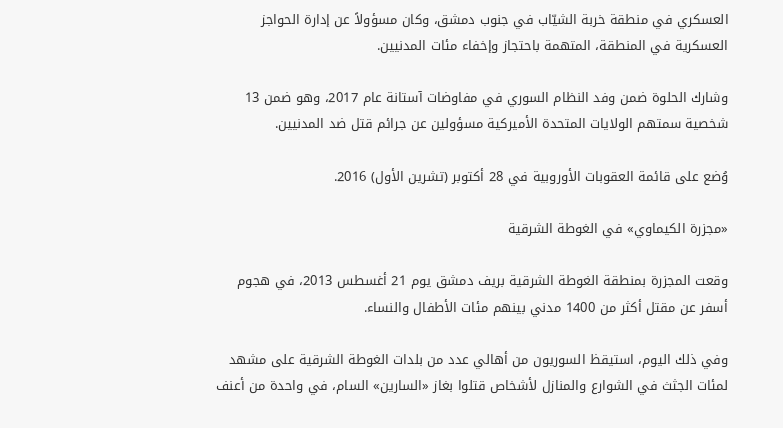العسكري في منطقة خربة الشيّاب في جنوب دمشق، وكان مسؤولاً عن إدارة الحواجز العسكرية في المنطقة، المتهمة باحتجاز وإخفاء مئات المدنيين.

وشارك الحلوة ضمن وفد النظام السوري في مفاوضات آستانة عام 2017، وهو ضمن 13 شخصية سمتهم الولايات المتحدة الأميركية مسؤولين عن جرائم قتل ضد المدنيين.

وُضع على قائمة العقوبات الأوروبية في 28 أكتوبر (تشرين الأول) 2016.

«مجزرة الكيماوي» في الغوطة الشرقية

وقعت المجزرة بمنطقة الغوطة الشرقية بريف دمشق يوم 21 أغسطس 2013، في هجوم أسفر عن مقتل أكثر من 1400 مدني بينهم مئات الأطفال والنساء.

وفي ذلك اليوم، استيقظ السوريون من أهالي عدد من بلدات الغوطة الشرقية على مشهد لمئات الجثث في الشوارع والمنازل لأشخاص قتلوا بغاز «السارين» السام، في واحدة من أعنف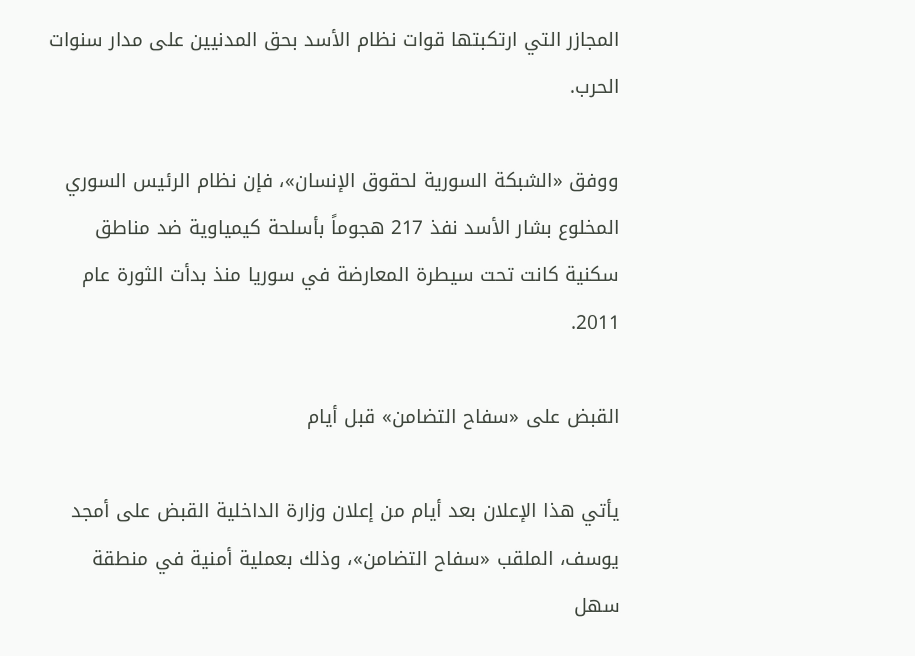المجازر التي ارتكبتها قوات نظام الأسد بحق المدنيين على مدار سنوات الحرب.

ووفق «الشبكة السورية لحقوق الإنسان»، فإن نظام الرئيس السوري المخلوع بشار الأسد نفذ 217 هجوماً بأسلحة كيمياوية ضد مناطق سكنية كانت تحت سيطرة المعارضة في سوريا منذ بدأت الثورة عام 2011.

القبض على «سفاح التضامن» قبل أيام

يأتي هذا الإعلان بعد أيام من إعلان وزارة الداخلية القبض على أمجد يوسف، الملقب «سفاح التضامن»، وذلك بعملية أمنية في منطقة سهل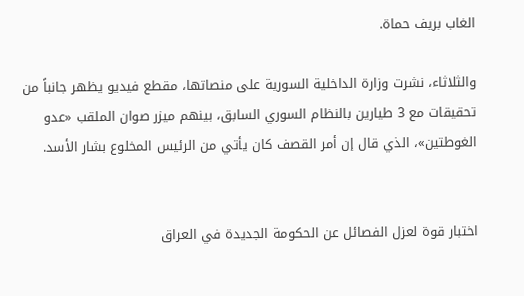الغاب بريف حماة.

والثلاثاء، نشرت وزارة الداخلية السورية على منصاتها، مقطع فيديو يظهر جانباً من تحقيقات مع 3 طيارين بالنظام السوري السابق، بينهم ميزر صوان الملقب «عدو الغوطتين»، الذي قال إن أمر القصف كان يأتي من الرئيس المخلوع بشار الأسد.


اختبار قوة لعزل الفصائل عن الحكومة الجديدة في العراق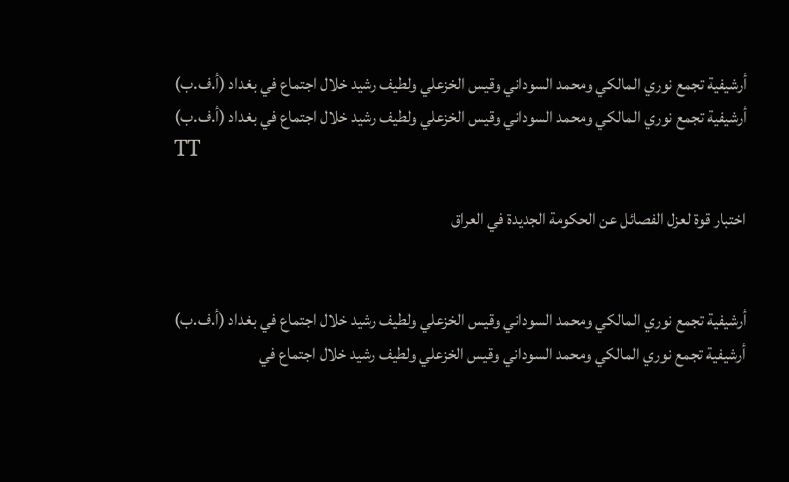أرشيفية تجمع نوري المالكي ومحمد السوداني وقيس الخزعلي ولطيف رشيد خلال اجتماع في بغداد (أ.ف.ب)
أرشيفية تجمع نوري المالكي ومحمد السوداني وقيس الخزعلي ولطيف رشيد خلال اجتماع في بغداد (أ.ف.ب)
TT

اختبار قوة لعزل الفصائل عن الحكومة الجديدة في العراق


أرشيفية تجمع نوري المالكي ومحمد السوداني وقيس الخزعلي ولطيف رشيد خلال اجتماع في بغداد (أ.ف.ب)
أرشيفية تجمع نوري المالكي ومحمد السوداني وقيس الخزعلي ولطيف رشيد خلال اجتماع في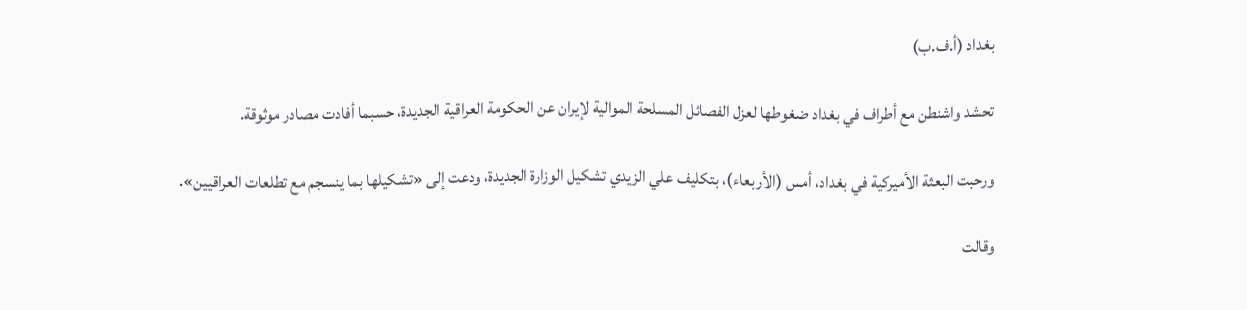بغداد (أ.ف.ب)

تحشد واشنطن مع أطراف في بغداد ضغوطها لعزل الفصائل المسلحة الموالية لإيران عن الحكومة العراقية الجديدة، حسبما أفادت مصادر موثوقة.

ورحبت البعثة الأميركية في بغداد، أمس (الأربعاء)، بتكليف علي الزيدي تشكيل الوزارة الجديدة، ودعت إلى «تشكيلها بما ينسجم مع تطلعات العراقيين».

وقالت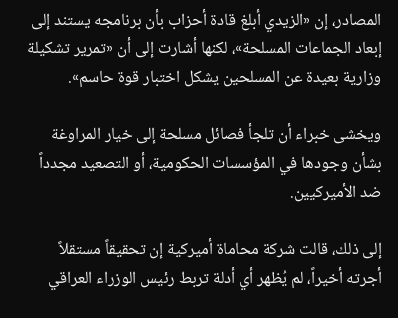المصادر، إن «الزيدي أبلغ قادة أحزاب بأن برنامجه يستند إلى إبعاد الجماعات المسلحة»، لكنها أشارت إلى أن «تمرير تشكيلة وزارية بعيدة عن المسلحين يشكل اختبار قوة حاسم».

ويخشى خبراء أن تلجأ فصائل مسلحة إلى خيار المراوغة بشأن وجودها في المؤسسات الحكومية، أو التصعيد مجدداً ضد الأميركيين.

إلى ذلك، قالت شركة محاماة أميركية إن تحقيقاً مستقلاً أجرته أخيراً، لم يُظهر أي أدلة تربط رئيس الوزراء العراقي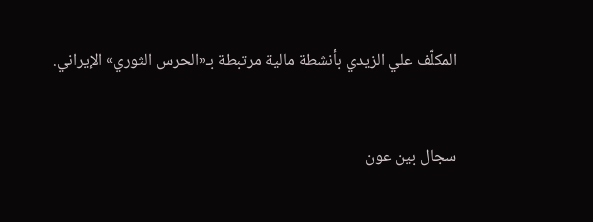المكلّف علي الزيدي بأنشطة مالية مرتبطة بـ«الحرس الثوري» الإيراني.


سجال بين عون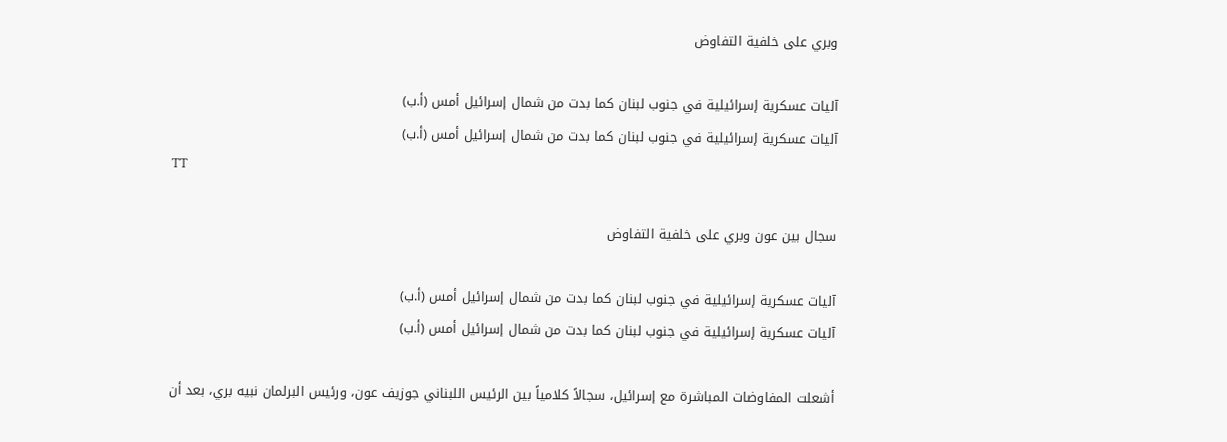وبري على خلفية التفاوض

آليات عسكرية إسرائيلية في جنوب لبنان كما بدت من شمال إسرائيل أمس (أ.ب)
آليات عسكرية إسرائيلية في جنوب لبنان كما بدت من شمال إسرائيل أمس (أ.ب)
TT

سجال بين عون وبري على خلفية التفاوض

آليات عسكرية إسرائيلية في جنوب لبنان كما بدت من شمال إسرائيل أمس (أ.ب)
آليات عسكرية إسرائيلية في جنوب لبنان كما بدت من شمال إسرائيل أمس (أ.ب)

أشعلت المفاوضات المباشرة مع إسرائيل، سجالاً كلامياً بين الرئيس اللبناني جوزيف عون، ورئيس البرلمان نبيه بري، بعد أن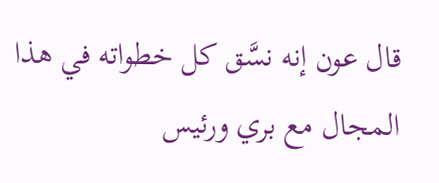قال عون إنه نسَّق كل خطواته في هذا المجال مع بري ورئيس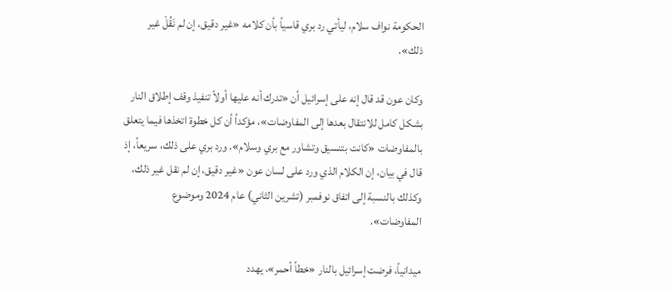الحكومة نواف سلام، ليأتي رد بري قاسياً بأن كلامه «غير دقيق، إن لم نَقُلْ غير ذلك».

وكان عون قد قال إنه على إسرائيل أن «تدرك أنه عليها أولاً تنفيذ وقف إطلاق النار بشكل كامل للانتقال بعدها إلى المفاوضات»، مؤكداً أن كل خطوة اتخذها فيما يتعلق بالمفاوضات «كانت بتنسيق وتشاور مع بري وسلام». ورد بري على ذلك، سريعاً، إذ قال في بيان، إن الكلام الذي ورد على لسان عون «غير دقيق، إن لم نقل غير ذلك، وكذلك بالنسبة إلى اتفاق نوفمبر (تشرين الثاني) عام 2024 وموضوع المفاوضات».

ميدانياً، فرضت إسرائيل بالنار «خطاً أحمر»، يهدد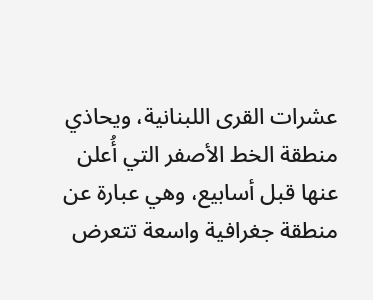عشرات القرى اللبنانية، ويحاذي منطقة الخط الأصفر التي أُعلن عنها قبل أسابيع، وهي عبارة عن منطقة جغرافية واسعة تتعرض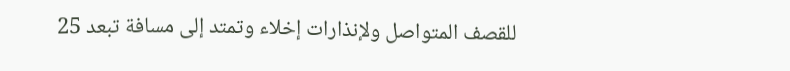للقصف المتواصل ولإنذارات إخلاء وتمتد إلى مسافة تبعد 25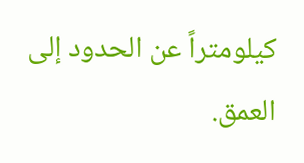كيلومتراً عن الحدود إلى العمق.